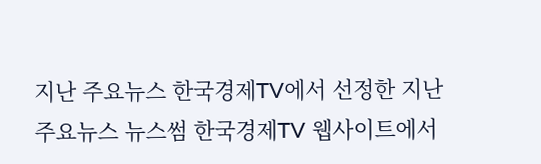지난 주요뉴스 한국경제TV에서 선정한 지난 주요뉴스 뉴스썸 한국경제TV 웹사이트에서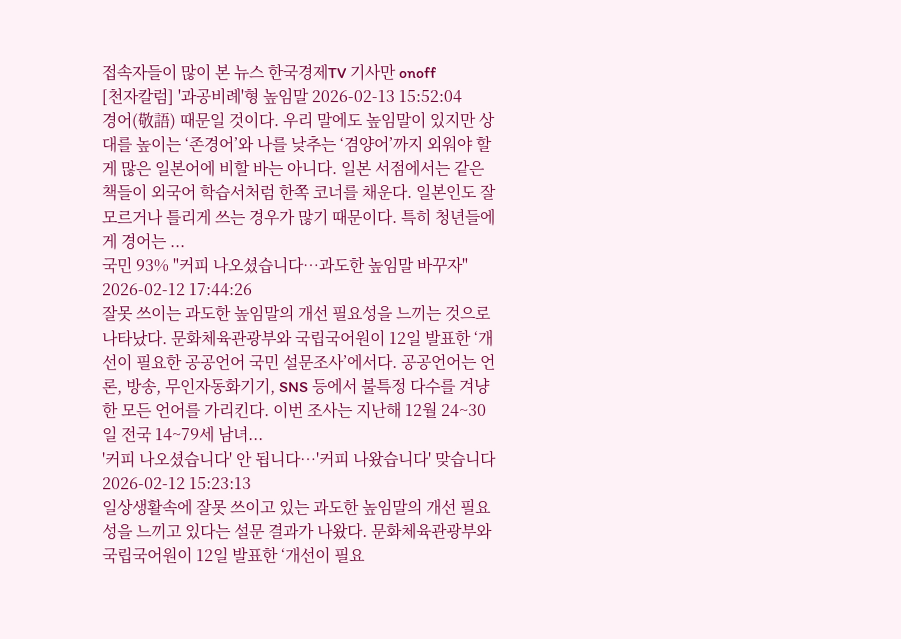접속자들이 많이 본 뉴스 한국경제TV 기사만 onoff
[천자칼럼] '과공비례'형 높임말 2026-02-13 15:52:04
경어(敬語) 때문일 것이다. 우리 말에도 높임말이 있지만 상대를 높이는 ‘존경어’와 나를 낮추는 ‘겸양어’까지 외워야 할 게 많은 일본어에 비할 바는 아니다. 일본 서점에서는 같은 책들이 외국어 학습서처럼 한쪽 코너를 채운다. 일본인도 잘 모르거나 틀리게 쓰는 경우가 많기 때문이다. 특히 청년들에게 경어는 ...
국민 93% "커피 나오셨습니다…과도한 높임말 바꾸자" 2026-02-12 17:44:26
잘못 쓰이는 과도한 높임말의 개선 필요성을 느끼는 것으로 나타났다. 문화체육관광부와 국립국어원이 12일 발표한 ‘개선이 필요한 공공언어 국민 설문조사’에서다. 공공언어는 언론, 방송, 무인자동화기기, SNS 등에서 불특정 다수를 겨냥한 모든 언어를 가리킨다. 이번 조사는 지난해 12월 24~30일 전국 14~79세 남녀...
'커피 나오셨습니다' 안 됩니다…'커피 나왔습니다' 맞습니다 2026-02-12 15:23:13
일상생활속에 잘못 쓰이고 있는 과도한 높임말의 개선 필요성을 느끼고 있다는 설문 결과가 나왔다. 문화체육관광부와 국립국어원이 12일 발표한 ‘개선이 필요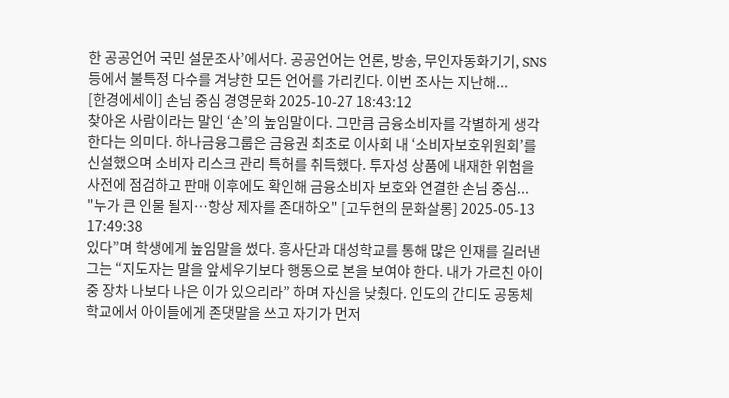한 공공언어 국민 설문조사’에서다. 공공언어는 언론, 방송, 무인자동화기기, SNS 등에서 불특정 다수를 겨냥한 모든 언어를 가리킨다. 이번 조사는 지난해...
[한경에세이] 손님 중심 경영문화 2025-10-27 18:43:12
찾아온 사람이라는 말인 ‘손’의 높임말이다. 그만큼 금융소비자를 각별하게 생각한다는 의미다. 하나금융그룹은 금융권 최초로 이사회 내 ‘소비자보호위원회’를 신설했으며 소비자 리스크 관리 특허를 취득했다. 투자성 상품에 내재한 위험을 사전에 점검하고 판매 이후에도 확인해 금융소비자 보호와 연결한 손님 중심...
"누가 큰 인물 될지…항상 제자를 존대하오" [고두현의 문화살롱] 2025-05-13 17:49:38
있다”며 학생에게 높임말을 썼다. 흥사단과 대성학교를 통해 많은 인재를 길러낸 그는 “지도자는 말을 앞세우기보다 행동으로 본을 보여야 한다. 내가 가르친 아이 중 장차 나보다 나은 이가 있으리라” 하며 자신을 낮췄다. 인도의 간디도 공동체 학교에서 아이들에게 존댓말을 쓰고 자기가 먼저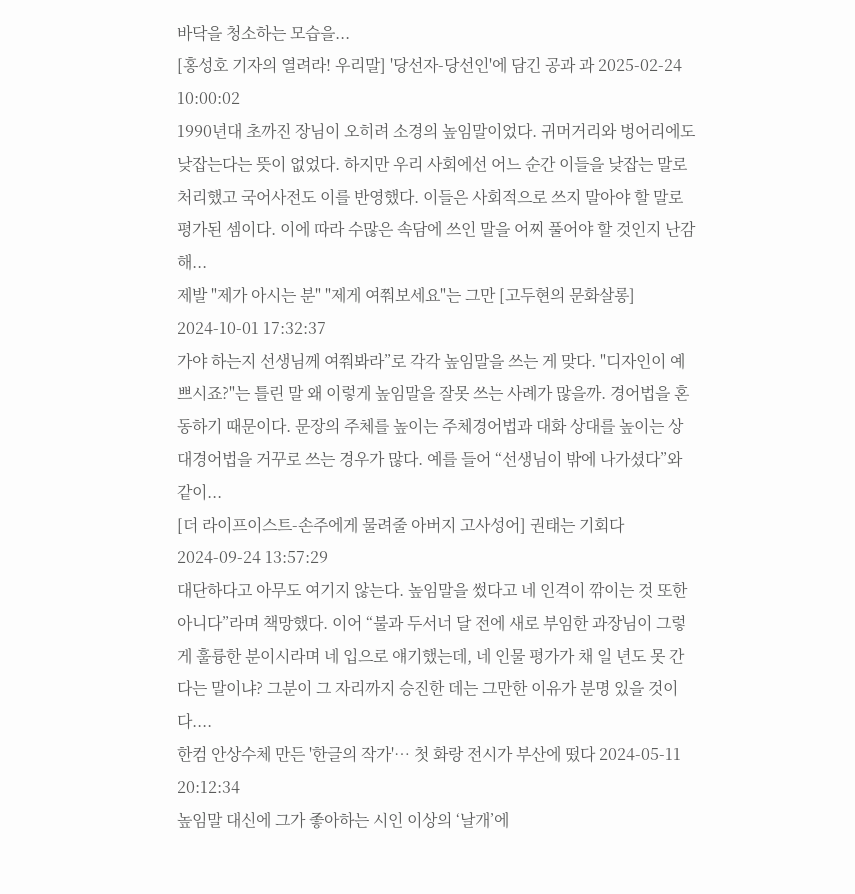바닥을 청소하는 모습을...
[홍성호 기자의 열려라! 우리말] '당선자-당선인'에 담긴 공과 과 2025-02-24 10:00:02
1990년대 초까진 장님이 오히려 소경의 높임말이었다. 귀머거리와 벙어리에도 낮잡는다는 뜻이 없었다. 하지만 우리 사회에선 어느 순간 이들을 낮잡는 말로 처리했고 국어사전도 이를 반영했다. 이들은 사회적으로 쓰지 말아야 할 말로 평가된 셈이다. 이에 따라 수많은 속담에 쓰인 말을 어찌 풀어야 할 것인지 난감해...
제발 "제가 아시는 분" "제게 여쭤보세요"는 그만 [고두현의 문화살롱] 2024-10-01 17:32:37
가야 하는지 선생님께 여쭤봐라”로 각각 높임말을 쓰는 게 맞다. "디자인이 예쁘시죠?"는 틀린 말 왜 이렇게 높임말을 잘못 쓰는 사례가 많을까. 경어법을 혼동하기 때문이다. 문장의 주체를 높이는 주체경어법과 대화 상대를 높이는 상대경어법을 거꾸로 쓰는 경우가 많다. 예를 들어 “선생님이 밖에 나가셨다”와 같이...
[더 라이프이스트-손주에게 물려줄 아버지 고사성어] 권태는 기회다 2024-09-24 13:57:29
대단하다고 아무도 여기지 않는다. 높임말을 썼다고 네 인격이 깎이는 것 또한 아니다”라며 책망했다. 이어 “불과 두서너 달 전에 새로 부임한 과장님이 그렇게 훌륭한 분이시라며 네 입으로 얘기했는데, 네 인물 평가가 채 일 년도 못 간다는 말이냐? 그분이 그 자리까지 승진한 데는 그만한 이유가 분명 있을 것이다....
한컴 안상수체 만든 '한글의 작가'… 첫 화랑 전시가 부산에 떴다 2024-05-11 20:12:34
높임말 대신에 그가 좋아하는 시인 이상의 ‘날개’에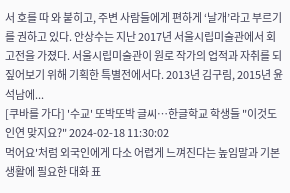서 호를 따 와 붙히고, 주변 사람들에게 편하게 ‘날개’라고 부르기를 권하고 있다. 안상수는 지난 2017년 서울시립미술관에서 회고전을 가졌다. 서울시립미술관이 원로 작가의 업적과 자취를 되짚어보기 위해 기획한 특별전에서다. 2013년 김구림, 2015년 윤석남에...
[쿠바를 가다] '수교' 또박또박 글씨…한글학교 학생들 "이것도 인연 맞지요?" 2024-02-18 11:30:02
먹어요'처럼 외국인에게 다소 어렵게 느껴진다는 높임말과 기본 생활에 필요한 대화 표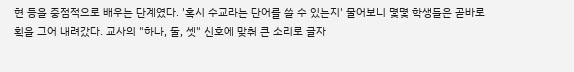현 등을 중점적으로 배우는 단계였다. '혹시 수교라는 단어를 쓸 수 있는지' 물어보니 몇몇 학생들은 곧바로 획을 그어 내려갔다. 교사의 "하나, 둘, 셋" 신호에 맞춰 큰 소리로 글자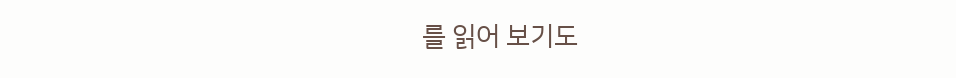를 읽어 보기도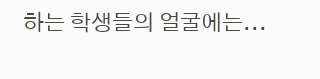하는 학생들의 얼굴에는...